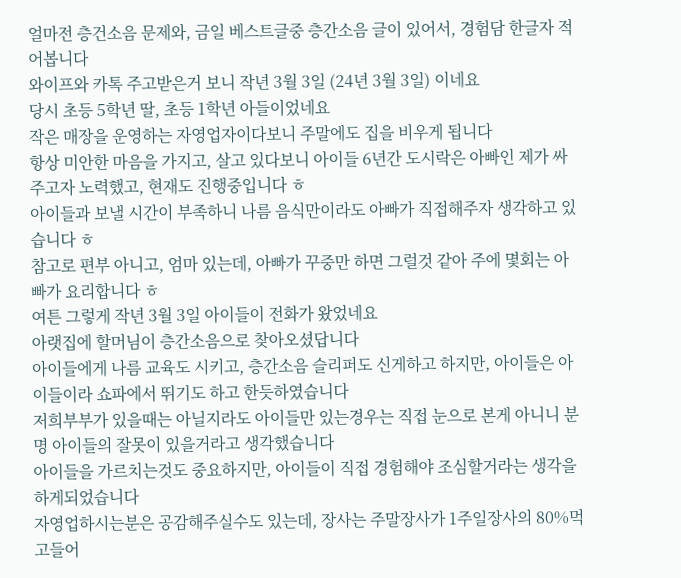얼마전 층건소음 문제와, 금일 베스트글중 층간소음 글이 있어서, 경험담 한글자 적어봅니다
와이프와 카톡 주고받은거 보니 작년 3월 3일 (24년 3월 3일) 이네요
당시 초등 5학년 딸, 초등 1학년 아들이었네요
작은 매장을 운영하는 자영업자이다보니 주말에도 집을 비우게 됩니다
항상 미안한 마음을 가지고, 살고 있다보니 아이들 6년간 도시락은 아빠인 제가 싸주고자 노력했고, 현재도 진행중입니다 ㅎ
아이들과 보낼 시간이 부족하니 나름 음식만이라도 아빠가 직접해주자 생각하고 있습니다 ㅎ
참고로 편부 아니고, 엄마 있는데, 아빠가 꾸중만 하면 그럴것 같아 주에 몇회는 아빠가 요리합니다 ㅎ
여튼 그렇게 작년 3월 3일 아이들이 전화가 왔었네요
아랫집에 할머님이 층간소음으로 찾아오셨답니다
아이들에게 나름 교육도 시키고, 층간소음 슬리퍼도 신게하고 하지만, 아이들은 아이들이라 쇼파에서 뛰기도 하고 한듯하였습니다
저희부부가 있을때는 아닐지라도 아이들만 있는경우는 직접 눈으로 본게 아니니 분명 아이들의 잘못이 있을거라고 생각했습니다
아이들을 가르치는것도 중요하지만, 아이들이 직접 경험해야 조심할거라는 생각을 하게되었습니다
자영업하시는분은 공감해주실수도 있는데, 장사는 주말장사가 1주일장사의 80%먹고들어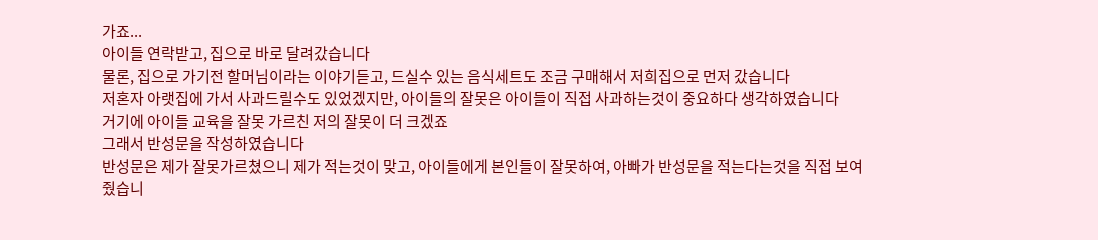가죠...
아이들 연락받고, 집으로 바로 달려갔습니다
물론, 집으로 가기전 할머님이라는 이야기듣고, 드실수 있는 음식세트도 조금 구매해서 저희집으로 먼저 갔습니다
저혼자 아랫집에 가서 사과드릴수도 있었겠지만, 아이들의 잘못은 아이들이 직접 사과하는것이 중요하다 생각하였습니다
거기에 아이들 교육을 잘못 가르친 저의 잘못이 더 크겠죠
그래서 반성문을 작성하였습니다
반성문은 제가 잘못가르쳤으니 제가 적는것이 맞고, 아이들에게 본인들이 잘못하여, 아빠가 반성문을 적는다는것을 직접 보여줬습니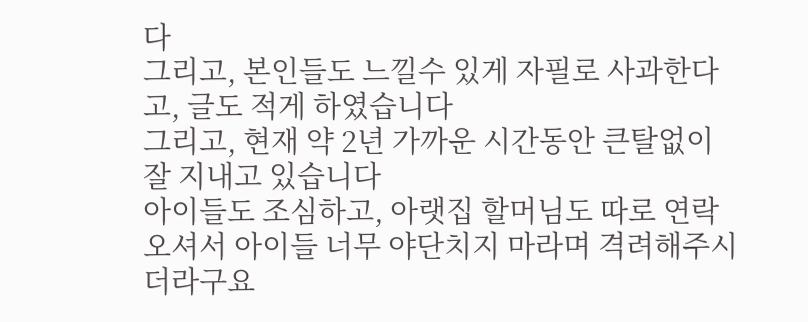다
그리고, 본인들도 느낄수 있게 자필로 사과한다고, 글도 적게 하였습니다
그리고, 현재 약 2년 가까운 시간동안 큰탈없이 잘 지내고 있습니다
아이들도 조심하고, 아랫집 할머님도 따로 연락오셔서 아이들 너무 야단치지 마라며 격려해주시더라구요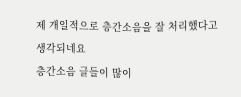제 개일적으로 층간소음을 잘 처리했다고 생각되네요
층간소음 글들이 많이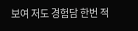보여 저도 경험담 한번 적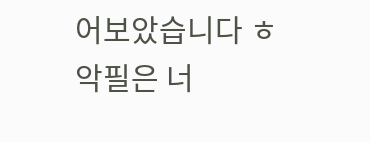어보았습니다 ㅎ
악필은 너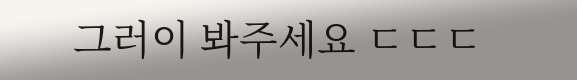그러이 봐주세요 ㄷㄷㄷ